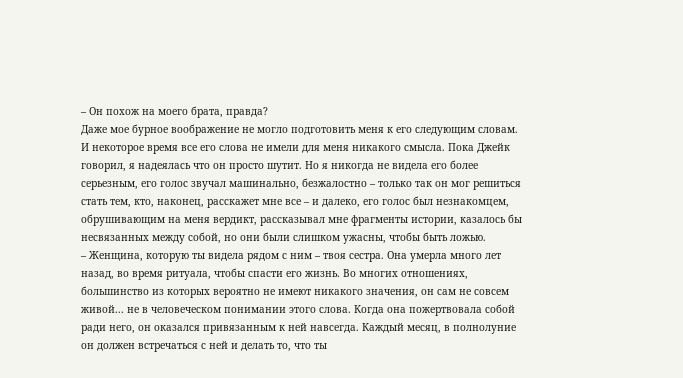– Он похож на моего брата, правда?
Даже мое бурное воображение не могло подготовить меня к его следующим словам. И некоторое время все его слова не имели для меня никакого смысла. Пока Джейк говорил, я надеялась что он просто шутит. Но я никогда не видела его более серьезным, его голос звучал машинально, безжалостно – только так он мог решиться стать тем, кто, наконец, расскажет мне все – и далеко, его голос был незнакомцем, обрушивающим на меня вердикт, рассказывал мне фрагменты истории, казалось бы несвязанных между собой, но они были слишком ужасны, чтобы быть ложью.
– Женщина, которую ты видела рядом с ним – твоя сестра. Она умерла много лет назад, во время ритуала, чтобы спасти его жизнь. Во многих отношениях, большинство из которых вероятно не имеют никакого значения, он сам не совсем живой... не в человеческом понимании этого слова. Когда она пожертвовала собой ради него, он оказался привязанным к ней навсегда. Каждый месяц, в полнолуние он должен встречаться с ней и делать то, что ты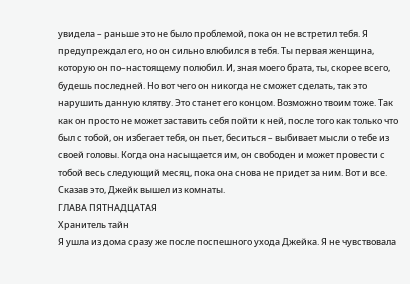увидела – раньше это не было проблемой, пока он не встретил тебя. Я предупреждал его, но он сильно влюбился в тебя. Ты первая женщина, которую он по–настоящему полюбил. И, зная моего брата, ты, скорее всего, будешь последней. Но вот чего он никогда не сможет сделать, так это нарушить данную клятву. Это станет его концом. Возможно твоим тоже. Так как он просто не может заставить себя пойти к ней, после того как только что был с тобой, он избегает тебя, он пьет, беситься – выбивает мысли о тебе из своей головы. Когда она насыщается им, он свободен и может провести с тобой весь следующий месяц, пока она снова не придет за ним. Вот и все.
Сказав это, Джейк вышел из комнаты.
ГЛАВА ПЯТНАДЦАТАЯ
Хранитель тайн
Я ушла из дома сразу же после поспешного ухода Джейка. Я не чувствовала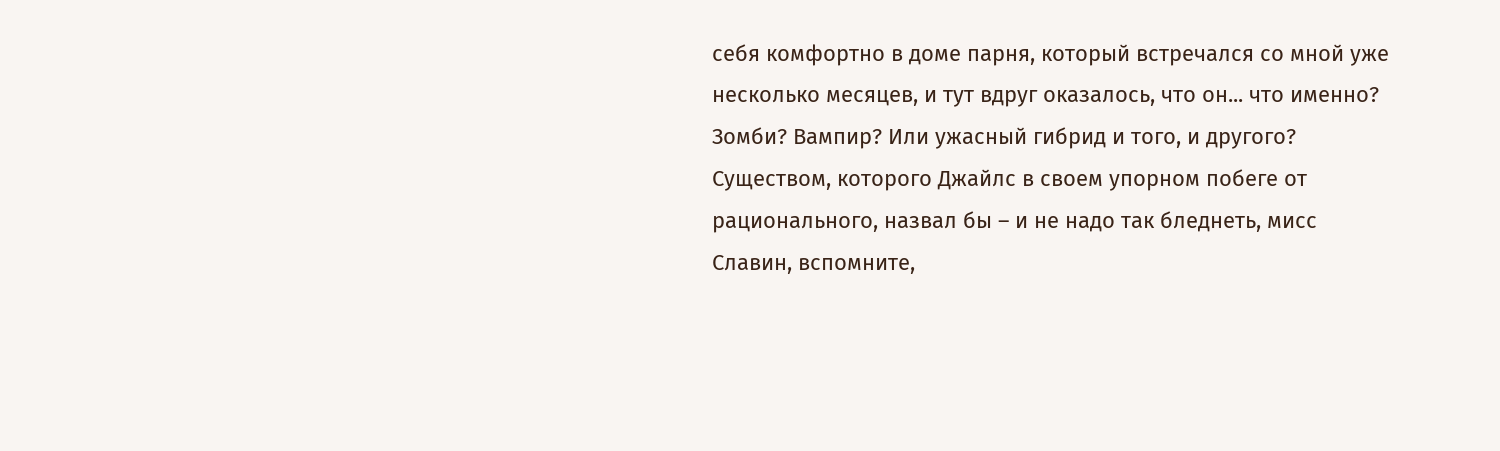себя комфортно в доме парня, который встречался со мной уже несколько месяцев, и тут вдруг оказалось, что он... что именно? Зомби? Вампир? Или ужасный гибрид и того, и другого? Существом, которого Джайлс в своем упорном побеге от рационального, назвал бы – и не надо так бледнеть, мисс Славин, вспомните,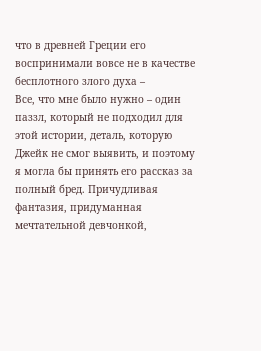что в древней Греции его воспринимали вовсе не в качестве бесплотного злого духа –
Все, что мне было нужно – один паззл, который не подходил для этой истории, деталь, которую Джейк не смог выявить, и поэтому я могла бы принять его рассказ за полный бред. Причудливая фантазия, придуманная мечтательной девчонкой,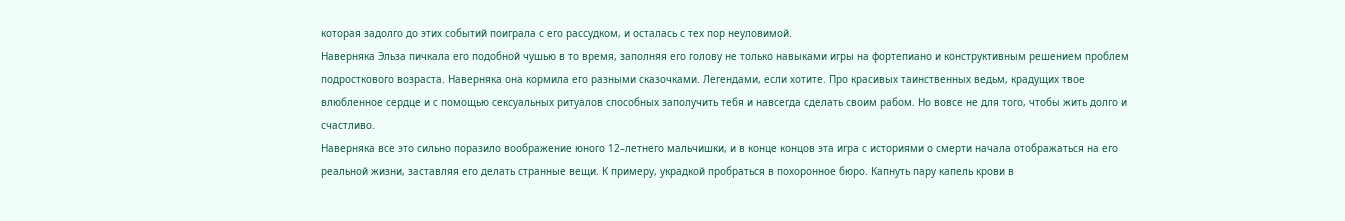которая задолго до этих событий поиграла с его рассудком, и осталась с тех пор неуловимой.
Наверняка Эльза пичкала его подобной чушью в то время, заполняя его голову не только навыками игры на фортепиано и конструктивным решением проблем подросткового возраста. Наверняка она кормила его разными сказочками. Легендами, если хотите. Про красивых таинственных ведьм, крадущих твое влюбленное сердце и с помощью сексуальных ритуалов способных заполучить тебя и навсегда сделать своим рабом. Но вовсе не для того, чтобы жить долго и счастливо.
Наверняка все это сильно поразило воображение юного 12–летнего мальчишки, и в конце концов эта игра с историями о смерти начала отображаться на его реальной жизни, заставляя его делать странные вещи. К примеру, украдкой пробраться в похоронное бюро. Капнуть пару капель крови в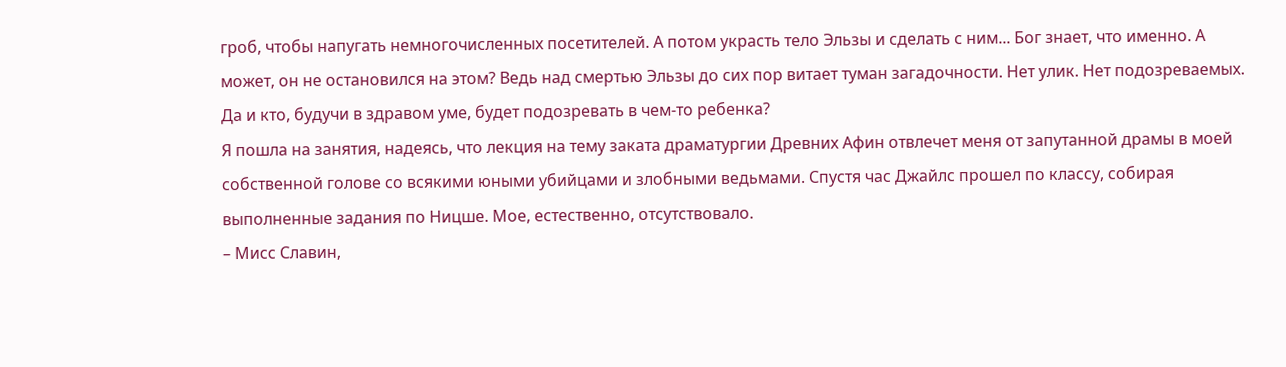гроб, чтобы напугать немногочисленных посетителей. А потом украсть тело Эльзы и сделать с ним... Бог знает, что именно. А может, он не остановился на этом? Ведь над смертью Эльзы до сих пор витает туман загадочности. Нет улик. Нет подозреваемых. Да и кто, будучи в здравом уме, будет подозревать в чем-то ребенка?
Я пошла на занятия, надеясь, что лекция на тему заката драматургии Древних Афин отвлечет меня от запутанной драмы в моей собственной голове со всякими юными убийцами и злобными ведьмами. Спустя час Джайлс прошел по классу, собирая выполненные задания по Ницше. Мое, естественно, отсутствовало.
– Мисс Славин,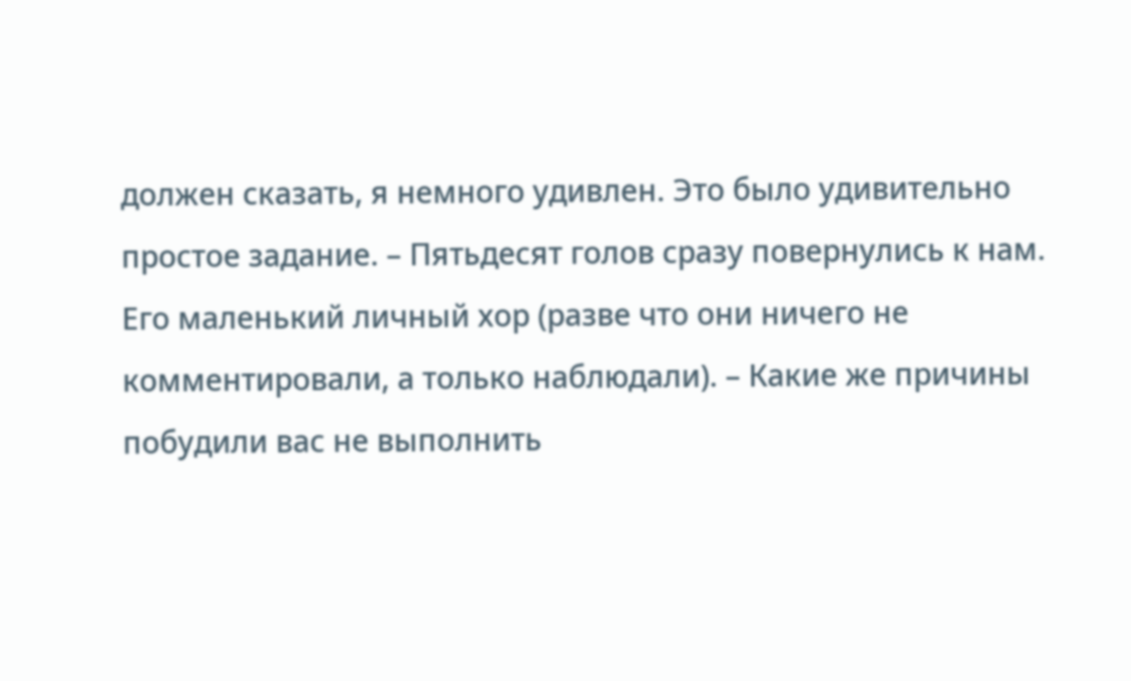должен сказать, я немного удивлен. Это было удивительно простое задание. – Пятьдесят голов сразу повернулись к нам. Его маленький личный хор (разве что они ничего не комментировали, а только наблюдали). – Какие же причины побудили вас не выполнить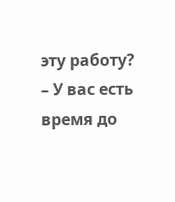эту работу?
– У вас есть время до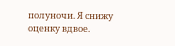полуночи. Я снижу оценку вдвое.